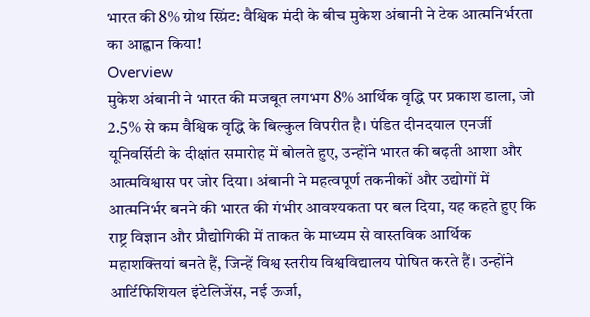भारत की 8% ग्रोथ स्प्रिंट: वैश्विक मंदी के बीच मुकेश अंबानी ने टेक आत्मनिर्भरता का आह्वान किया!
Overview
मुकेश अंबानी ने भारत की मजबूत लगभग 8% आर्थिक वृद्धि पर प्रकाश डाला, जो 2.5% से कम वैश्विक वृद्धि के बिल्कुल विपरीत है। पंडित दीनदयाल एनर्जी यूनिवर्सिटी के दीक्षांत समारोह में बोलते हुए, उन्होंने भारत की बढ़ती आशा और आत्मविश्वास पर जोर दिया। अंबानी ने महत्वपूर्ण तकनीकों और उद्योगों में आत्मनिर्भर बनने की भारत की गंभीर आवश्यकता पर बल दिया, यह कहते हुए कि राष्ट्र विज्ञान और प्रौद्योगिकी में ताकत के माध्यम से वास्तविक आर्थिक महाशक्तियां बनते हैं, जिन्हें विश्व स्तरीय विश्वविद्यालय पोषित करते हैं। उन्होंने आर्टिफिशियल इंटेलिजेंस, नई ऊर्जा,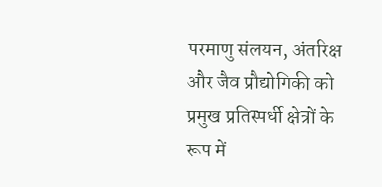परमाणु संलयन, अंतरिक्ष और जैव प्रौद्योगिकी को प्रमुख प्रतिस्पर्धी क्षेत्रों के रूप में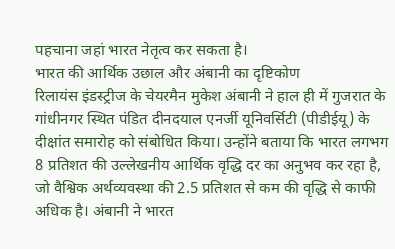पहचाना जहां भारत नेतृत्व कर सकता है।
भारत की आर्थिक उछाल और अंबानी का दृष्टिकोण
रिलायंस इंडस्ट्रीज के चेयरमैन मुकेश अंबानी ने हाल ही में गुजरात के गांधीनगर स्थित पंडित दीनदयाल एनर्जी यूनिवर्सिटी (पीडीईयू) के दीक्षांत समारोह को संबोधित किया। उन्होंने बताया कि भारत लगभग 8 प्रतिशत की उल्लेखनीय आर्थिक वृद्धि दर का अनुभव कर रहा है, जो वैश्विक अर्थव्यवस्था की 2.5 प्रतिशत से कम की वृद्धि से काफी अधिक है। अंबानी ने भारत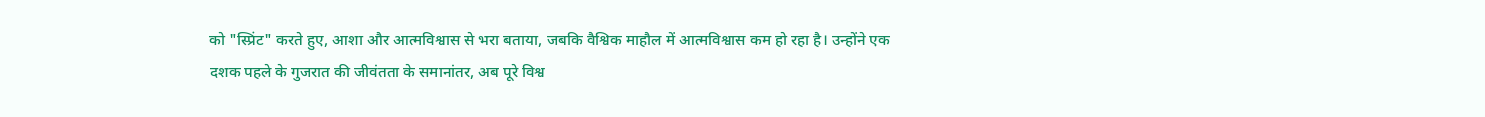को "स्प्रिंट" करते हुए, आशा और आत्मविश्वास से भरा बताया, जबकि वैश्विक माहौल में आत्मविश्वास कम हो रहा है। उन्होंने एक दशक पहले के गुजरात की जीवंतता के समानांतर, अब पूरे विश्व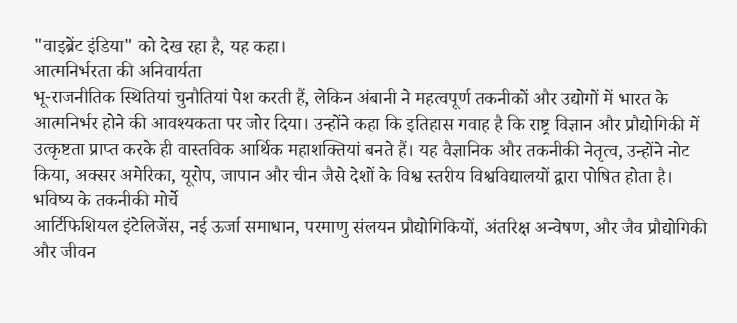"वाइब्रेंट इंडिया" को देख रहा है, यह कहा।
आत्मनिर्भरता की अनिवार्यता
भू-राजनीतिक स्थितियां चुनौतियां पेश करती हैं, लेकिन अंबानी ने महत्वपूर्ण तकनीकों और उद्योगों में भारत के आत्मनिर्भर होने की आवश्यकता पर जोर दिया। उन्होंने कहा कि इतिहास गवाह है कि राष्ट्र विज्ञान और प्रौद्योगिकी में उत्कृष्टता प्राप्त करके ही वास्तविक आर्थिक महाशक्तियां बनते हैं। यह वैज्ञानिक और तकनीकी नेतृत्व, उन्होंने नोट किया, अक्सर अमेरिका, यूरोप, जापान और चीन जैसे देशों के विश्व स्तरीय विश्वविद्यालयों द्वारा पोषित होता है।
भविष्य के तकनीकी मोर्चे
आर्टिफिशियल इंटेलिजेंस, नई ऊर्जा समाधान, परमाणु संलयन प्रौद्योगिकियों, अंतरिक्ष अन्वेषण, और जैव प्रौद्योगिकी और जीवन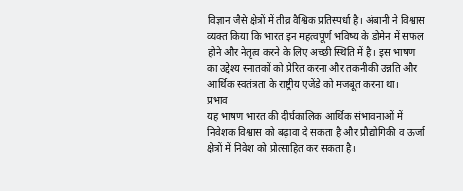विज्ञान जैसे क्षेत्रों में तीव्र वैश्विक प्रतिस्पर्धा है। अंबानी ने विश्वास व्यक्त किया कि भारत इन महत्वपूर्ण भविष्य के डोमेन में सफल होने और नेतृत्व करने के लिए अच्छी स्थिति में है। इस भाषण का उद्देश्य स्नातकों को प्रेरित करना और तकनीकी उन्नति और आर्थिक स्वतंत्रता के राष्ट्रीय एजेंडे को मजबूत करना था।
प्रभाव
यह भाषण भारत की दीर्घकालिक आर्थिक संभावनाओं में निवेशक विश्वास को बढ़ावा दे सकता है और प्रौद्योगिकी व ऊर्जा क्षेत्रों में निवेश को प्रोत्साहित कर सकता है।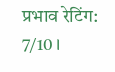प्रभाव रेटिंग: 7/10।